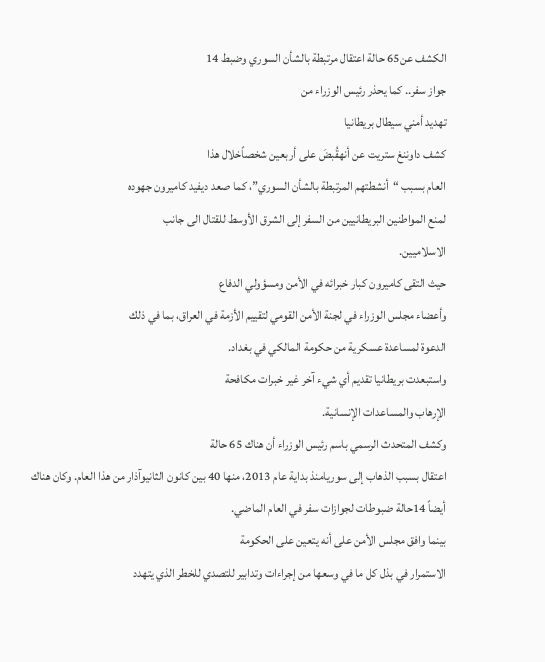الكشف عن65 حالة اعتقال مرتبطة بالشأن السوري وضبط 14
جواز سفر.. كما يحذر رئيس الوزراء من
تهديد أمني سيطال بريطانيا
كشف داوننغ ستريت عن أنهقُبضَ على أربعين شخصاًخلال هذا
العام بسبب “أنشطتهم المرتبطة بالشأن السوري”، كما صعد ديفيد كاميرون جهوده
لمنع المواطنين البريطانيين من السفر إلى الشرق الأوسط للقتال الى جانب
الاسلاميين.
حيث التقى كاميرون كبار خبرائه في الأمن ومسؤولي الدفاع
وأعضاء مجلس الوزراء في لجنة الأمن القومي لتقييم الأزمة في العراق، بما في ذلك
الدعوة لمساعدة عسكرية من حكومة المالكي في بغداد.
واستبعدت بريطانيا تقديم أي شيء آخر غير خبرات مكافحة
الإرهاب والمساعدات الإنسانية.
وكشف المتحدث الرسمي باسم رئيس الوزراء أن هناك 65 حالة
اعتقال بسبب الذهاب إلى سوريامنذ بداية عام 2013، منها 40 بين كانون الثانيوآذار من هذا العام. وكان هناك
أيضاً 14حالة ضبوطات لجوازات سفر في العام الماضي.
بينما وافق مجلس الأمن على أنه يتعين على الحكومة
الاستمرار في بذل كل ما في وسعها من إجراءات وتدابير للتصدي للخطر الذي يتهدد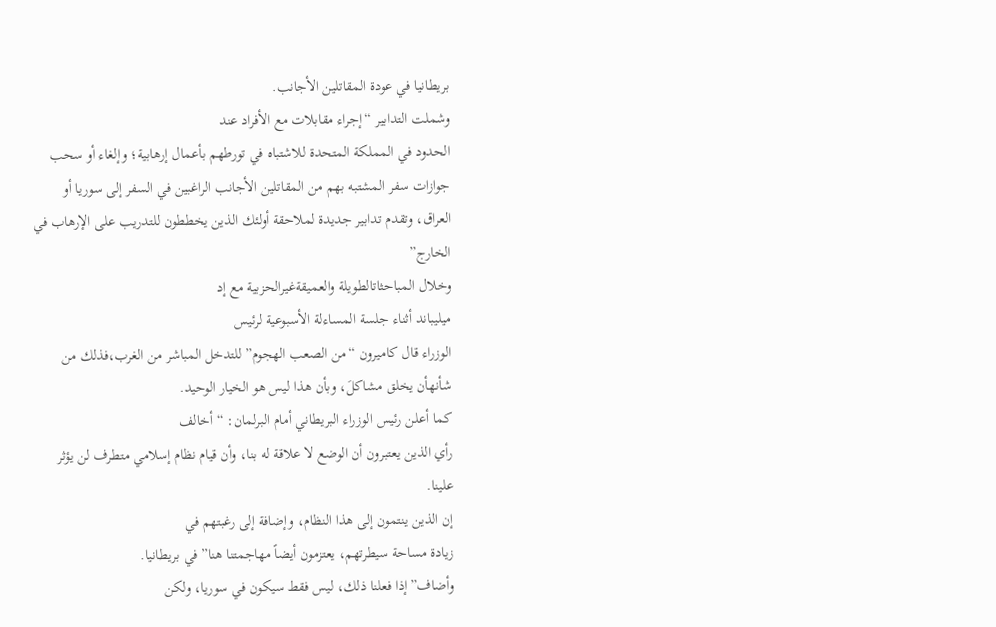بريطانيا في عودة المقاتلين الأجانب.
وشملت التدابير “إجراء مقابلات مع الأفراد عند
الحدود في المملكة المتحدة للاشتباه في تورطهم بأعمال إرهابية؛ وإلغاء أو سحب
جوازات سفر المشتبه بهم من المقاتلين الأجانب الراغبين في السفر إلى سوريا أو
العراق، وتقدم تدابير جديدة لملاحقة أولئك الذين يخططون للتدريب على الإرهاب في
الخارج”
وخلال المباحثاتالطويلة والعميقةغيرالحزبية مع إد
ميليباند أثناء جلسة المساءلة الأسبوعية لرئيس
الوزراء قال كاميرون “من الصعب الهجوم” للتدخل المباشر من الغرب،فذلك من
شأنهأن يخلق مشاكلَ، وبأن هذا ليس هو الخيار الوحيد.
كما أعلن رئيس الوزراء البريطاني أمام البرلمان: “أخالف
رأي الذين يعتبرون أن الوضع لا علاقة له بنا، وأن قيام نظام إسلامي متطرف لن يؤثر
علينا.
إن الذين ينتمون إلى هذا النظام، وإضافة إلى رغبتهم في
زيادة مساحة سيطرتهم، يعتزمون أيضاً مهاجمتنا هنا” في بريطانيا.
وأضاف”إذا فعلنا ذلك، ليس فقط سيكون في سوريا، ولكن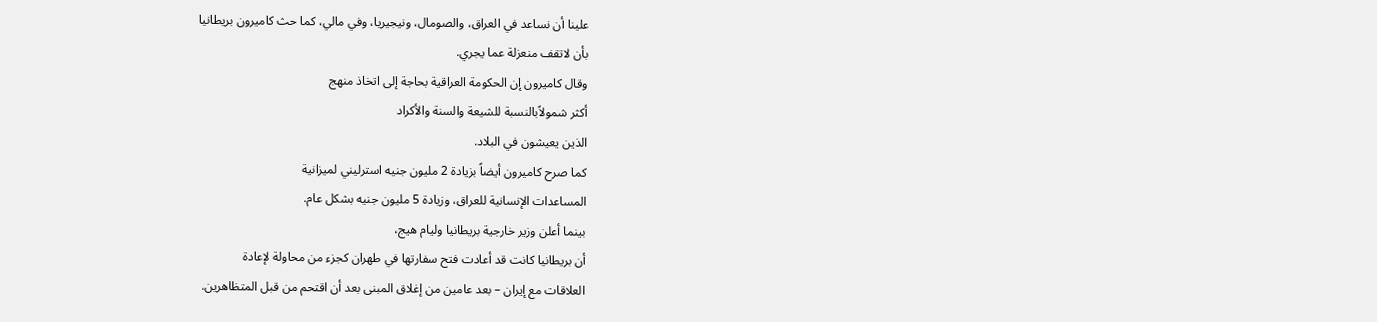علينا أن نساعد في العراق، والصومال، ونيجيريا، وفي مالي، كما حث كاميرون بريطانيا
بأن لاتقف منعزلة عما يجري.
وقال كاميرون إن الحكومة العراقية بحاجة إلى اتخاذ منهج
أكثر شمولاًبالنسبة للشيعة والسنة والأكراد
الذين يعيشون في البلاد.
كما صرح كاميرون أيضاً بزيادة 2 مليون جنيه استرليني لميزانية
المساعدات الإنسانية للعراق، وزيادة 5 مليون جنيه بشكل عام.
بينما أعلن وزير خارجية بريطانيا وليام هيج،
أن بريطانيا كانت قد أعادت فتح سفارتها في طهران كجزء من محاولة لإعادة
العلاقات مع إيران – بعد عامين من إغلاق المبنى بعد أن اقتحم من قبل المتظاهرين.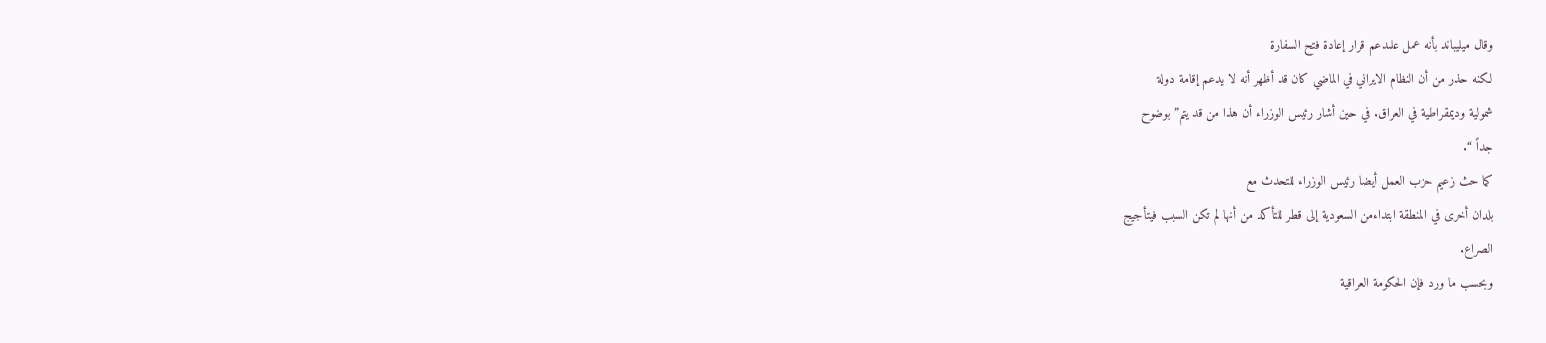وقال ميليباند بأنه عمل علىدعم قرار إعادة فتح السفارة
لكنه حذر من أن النظام الايراني في الماضي كان قد أظهر أنه لا يدعم إقامة دولة
شمولية وديمقراطية في العراق. في حين أشار رئيس الوزراء أن هذا من قد يتم”بوضوح
جداً “.
كما حث زعيم حزب العمل أيضا رئيس الوزراء للتحدث مع
بلدان أخرى في المنطقة ابتداءمن السعودية إلى قطر للتأكد من أنها لم تكن السبب فيتأجيج
الصراع.
وبحسب ما ورد فإن الحكومة العراقية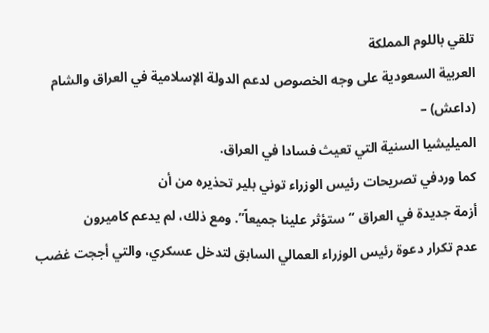تلقي باللوم المملكة
العربية السعودية على وجه الخصوص لدعم الدولة الإسلامية في العراق والشام (داعش) –
الميليشيا السنية التي تعيث فسادا في العراق.
كما وردفي تصريحات رئيس الوزراء توني بلير تحذيره من أن
أزمة جديدة في العراق “ستؤثر علينا جميعاً”. ومع ذلك، لم يدعم كاميرون
عدم تكرار دعوة رئيس الوزراء العمالي السابق لتدخل عسكري، والتي أججت غضب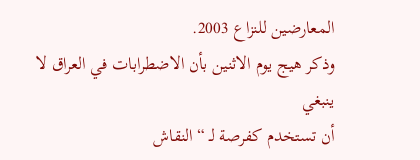المعارضين للنزاع 2003.
وذكر هيج يوم الاثنين بأن الاضطرابات في العراق لا ينبغي
أن تستخدم كفرصة لـ “النقاش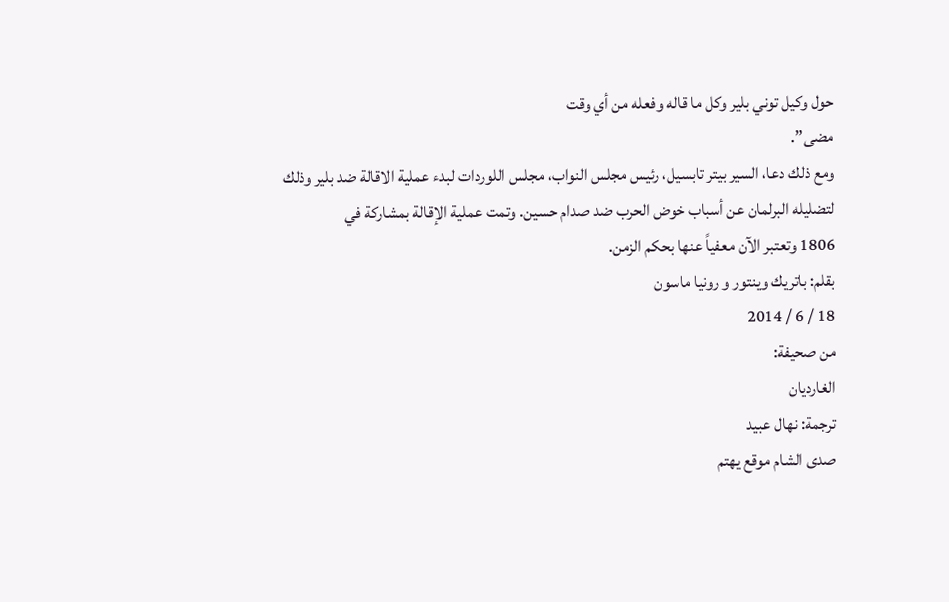حول وكيل توني بلير وكل ما قاله وفعله من أي وقت
مضى”.
ومع ذلك دعا، السير بيتر تابسيل، رئيس مجلس النواب، مجلس اللوردات لبدء عملية الاقالة ضد بلير وذلك
لتضليله البرلمان عن أسباب خوض الحرب ضد صدام حسين. وتمت عملية الإقالة بمشاركة في
1806 وتعتبر الآن معفياً عنها بحكم الزمن.
بقلم: باتريك وينتور و رونيا ماسون
18 / 6 / 2014
من صحيفة:
الغارديان
ترجمة: نهال عبيد
صدى الشام موقع يهتم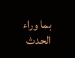بما وراء الحدث